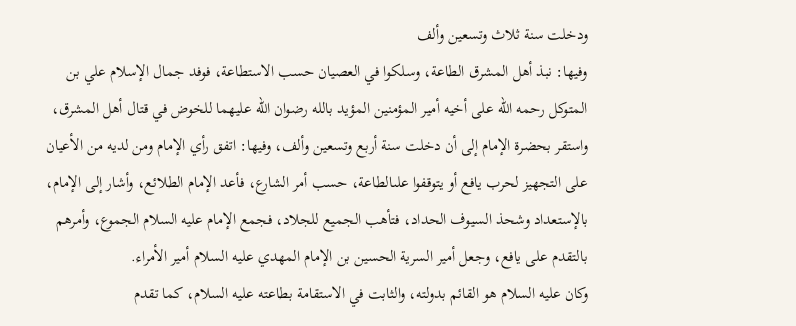ودخلت سنة ثلاث وتسعين وألف
وفيها: نبذ أهل المشرق الطاعة، وسلكوا في العصيان حسب الاستطاعة، فوفد جمال الإسلام علي بن المتوكل رحمه الله على أخيه أمير المؤمنين المؤيد بالله رضوان الله عليهما للخوض في قتال أهل المشرق، واستقر بحضرة الإمام إلى أن دخلت سنة أربع وتسعين وألف، وفيها: اتفق رأي الإمام ومن لديه من الأعيان على التجهيز لحرب يافع أو يتوقفوا علىالطاعة، حسب أمر الشارع، فأعد الإمام الطلائع، وأشار إلى الإمام، بالإستعداد وشحذ السيوف الحداد، فتأهب الجميع للجلاد، فجمع الإمام عليه السلام الجموع، وأمرهم بالتقدم على يافع، وجعل أمير السرية الحسين بن الإمام المهدي عليه السلام أمير الأمراء.
وكان عليه السلام هو القائم بدولته، والثابت في الاستقامة بطاعته عليه السلام، كما تقدم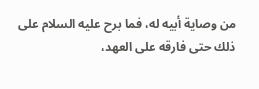من وصاية أبيه له، فما برح عليه السلام على ذلك حتى فارقه على العهد،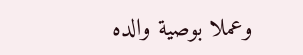وعملا بوصية والده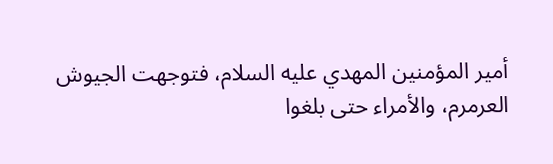أمير المؤمنين المهدي عليه السلام، فتوجهت الجيوش العرمرم، والأمراء حتى بلغوا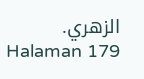الزهري.
Halaman 179